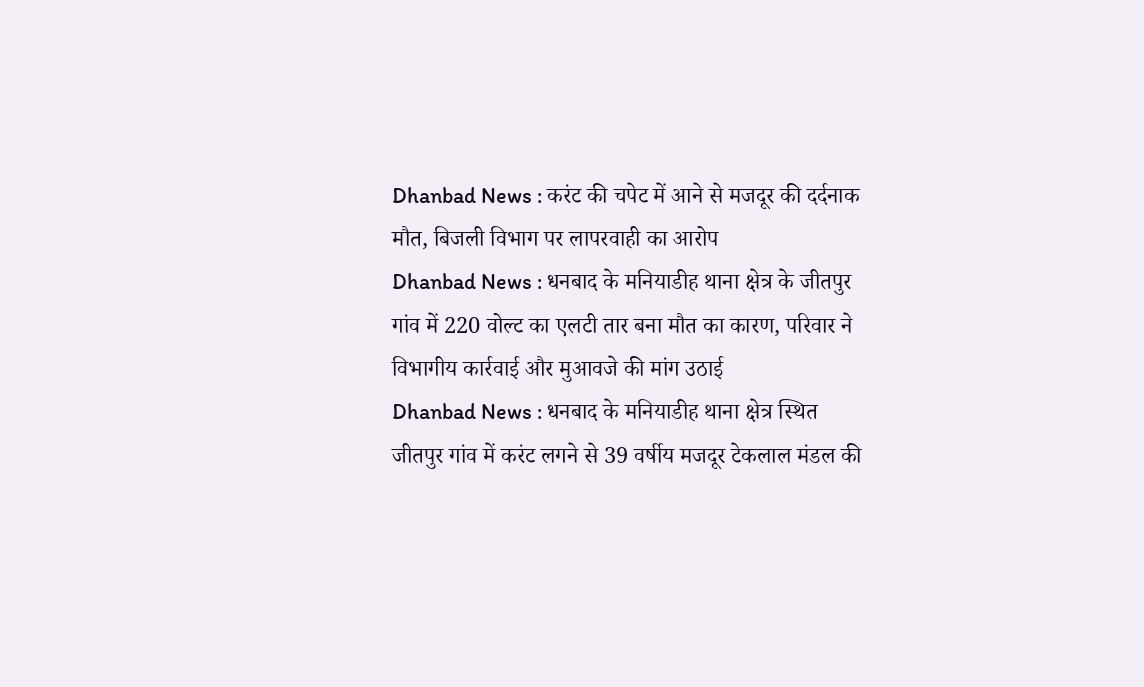Dhanbad News : करंट की चपेट में आने से मजदूर की दर्दनाक मौत, बिजली विभाग पर लापरवाही का आरोप
Dhanbad News : धनबाद के मनियाडीह थाना क्षेत्र के जीतपुर गांव में 220 वोल्ट का एलटी तार बना मौत का कारण, परिवार ने विभागीय कार्रवाई और मुआवजे की मांग उठाई
Dhanbad News : धनबाद के मनियाडीह थाना क्षेत्र स्थित जीतपुर गांव में करंट लगने से 39 वर्षीय मजदूर टेकलाल मंडल की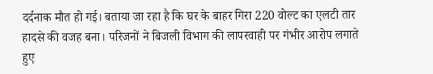दर्दनाक मौत हो गई। बताया जा रहा है कि घर के बाहर गिरा 220 वोल्ट का एलटी तार हादसे की वजह बना। परिजनों ने बिजली विभाग की लापरवाही पर गंभीर आरोप लगाते हुए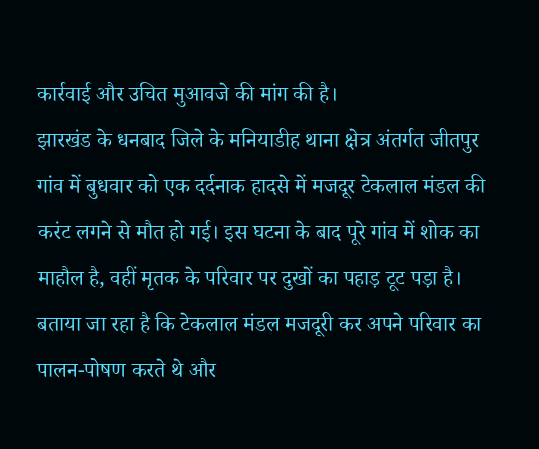कार्रवाई और उचित मुआवजे की मांग की है।
झारखंड के धनबाद जिले के मनियाडीह थाना क्षेत्र अंतर्गत जीतपुर गांव में बुधवार को एक दर्दनाक हादसे में मजदूर टेकलाल मंडल की करंट लगने से मौत हो गई। इस घटना के बाद पूरे गांव में शोक का माहौल है, वहीं मृतक के परिवार पर दुखों का पहाड़ टूट पड़ा है। बताया जा रहा है कि टेकलाल मंडल मजदूरी कर अपने परिवार का पालन-पोषण करते थे और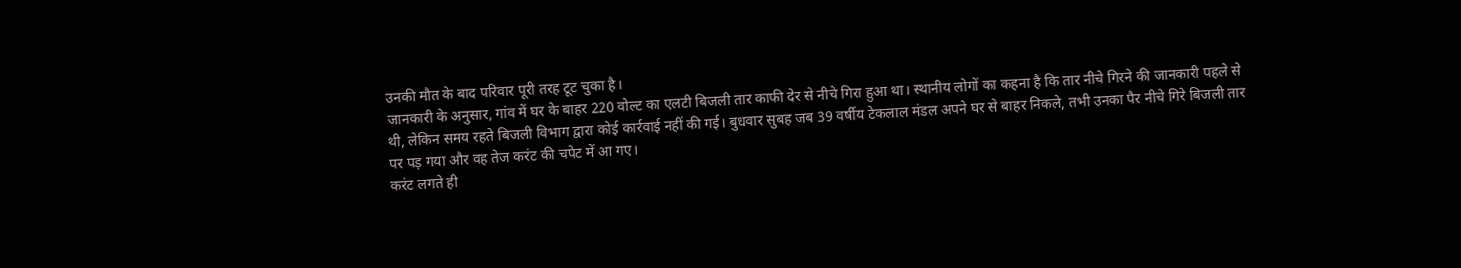उनकी मौत के बाद परिवार पूरी तरह टूट चुका है।
जानकारी के अनुसार, गांव में घर के बाहर 220 वोल्ट का एलटी बिजली तार काफी देर से नीचे गिरा हुआ था। स्थानीय लोगों का कहना है कि तार नीचे गिरने की जानकारी पहले से थी, लेकिन समय रहते बिजली विभाग द्वारा कोई कार्रवाई नहीं की गई। बुधवार सुबह जब 39 वर्षीय टेकलाल मंडल अपने घर से बाहर निकले, तभी उनका पैर नीचे गिरे बिजली तार पर पड़ गया और वह तेज करंट की चपेट में आ गए।
करंट लगते ही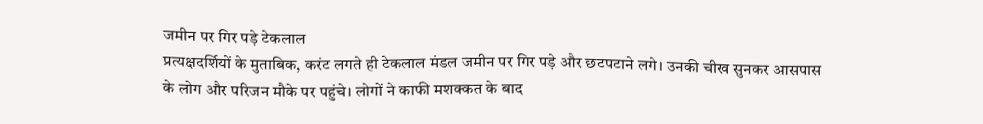जमीन पर गिर पड़े टेकलाल
प्रत्यक्षदर्शियों के मुताबिक, करंट लगते ही टेकलाल मंडल जमीन पर गिर पड़े और छटपटाने लगे। उनकी चीख सुनकर आसपास के लोग और परिजन मौके पर पहुंचे। लोगों ने काफी मशक्कत के बाद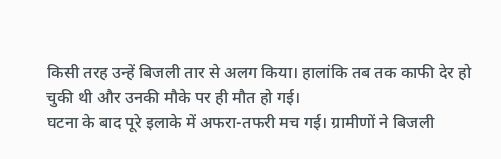किसी तरह उन्हें बिजली तार से अलग किया। हालांकि तब तक काफी देर हो चुकी थी और उनकी मौके पर ही मौत हो गई।
घटना के बाद पूरे इलाके में अफरा-तफरी मच गई। ग्रामीणों ने बिजली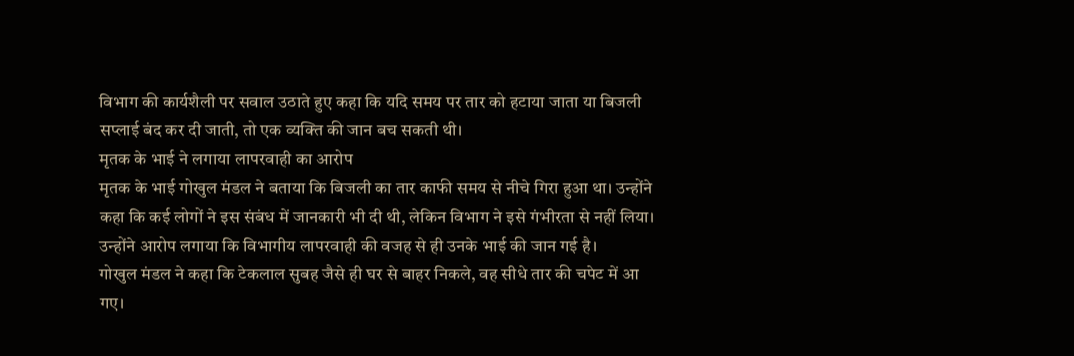विभाग की कार्यशैली पर सवाल उठाते हुए कहा कि यदि समय पर तार को हटाया जाता या बिजली सप्लाई बंद कर दी जाती, तो एक व्यक्ति की जान बच सकती थी।
मृतक के भाई ने लगाया लापरवाही का आरोप
मृतक के भाई गोखुल मंडल ने बताया कि बिजली का तार काफी समय से नीचे गिरा हुआ था। उन्होंने कहा कि कई लोगों ने इस संबंध में जानकारी भी दी थी, लेकिन विभाग ने इसे गंभीरता से नहीं लिया। उन्होंने आरोप लगाया कि विभागीय लापरवाही की वजह से ही उनके भाई की जान गई है।
गोखुल मंडल ने कहा कि टेकलाल सुबह जैसे ही घर से बाहर निकले, वह सीधे तार की चपेट में आ गए।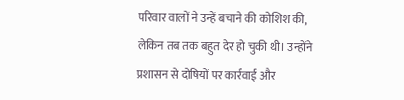परिवार वालों ने उन्हें बचाने की कोशिश की, लेकिन तब तक बहुत देर हो चुकी थी। उन्होंने प्रशासन से दोषियों पर कार्रवाई और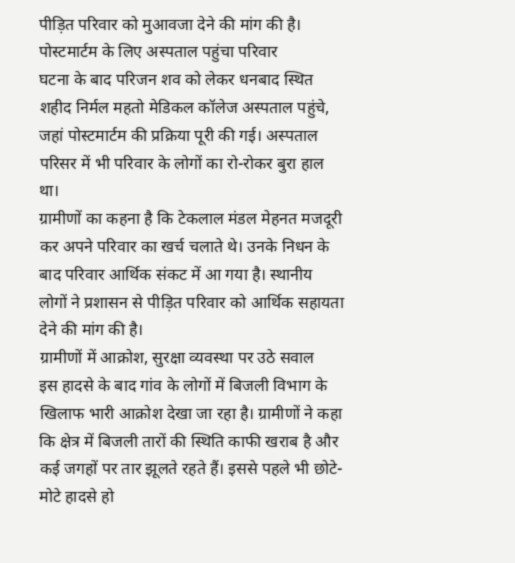पीड़ित परिवार को मुआवजा देने की मांग की है।
पोस्टमार्टम के लिए अस्पताल पहुंचा परिवार
घटना के बाद परिजन शव को लेकर धनबाद स्थित शहीद निर्मल महतो मेडिकल कॉलेज अस्पताल पहुंचे, जहां पोस्टमार्टम की प्रक्रिया पूरी की गई। अस्पताल परिसर में भी परिवार के लोगों का रो-रोकर बुरा हाल था।
ग्रामीणों का कहना है कि टेकलाल मंडल मेहनत मजदूरी कर अपने परिवार का खर्च चलाते थे। उनके निधन के बाद परिवार आर्थिक संकट में आ गया है। स्थानीय लोगों ने प्रशासन से पीड़ित परिवार को आर्थिक सहायता देने की मांग की है।
ग्रामीणों में आक्रोश, सुरक्षा व्यवस्था पर उठे सवाल
इस हादसे के बाद गांव के लोगों में बिजली विभाग के खिलाफ भारी आक्रोश देखा जा रहा है। ग्रामीणों ने कहा कि क्षेत्र में बिजली तारों की स्थिति काफी खराब है और कई जगहों पर तार झूलते रहते हैं। इससे पहले भी छोटे-मोटे हादसे हो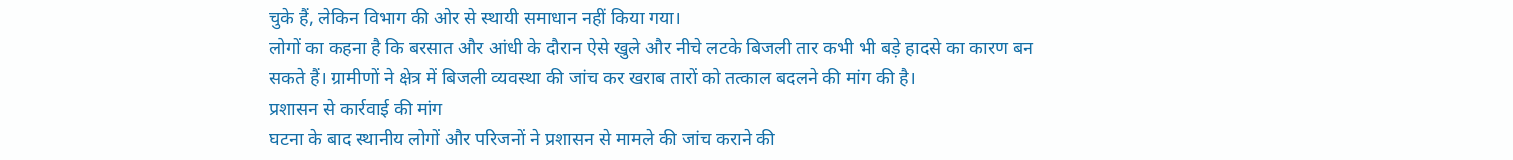चुके हैं, लेकिन विभाग की ओर से स्थायी समाधान नहीं किया गया।
लोगों का कहना है कि बरसात और आंधी के दौरान ऐसे खुले और नीचे लटके बिजली तार कभी भी बड़े हादसे का कारण बन सकते हैं। ग्रामीणों ने क्षेत्र में बिजली व्यवस्था की जांच कर खराब तारों को तत्काल बदलने की मांग की है।
प्रशासन से कार्रवाई की मांग
घटना के बाद स्थानीय लोगों और परिजनों ने प्रशासन से मामले की जांच कराने की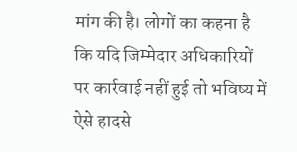मांग की है। लोगों का कहना है कि यदि जिम्मेदार अधिकारियों पर कार्रवाई नहीं हुई तो भविष्य में ऐसे हादसे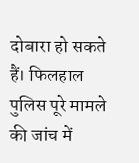दोबारा हो सकते हैं। फिलहाल पुलिस पूरे मामले की जांच में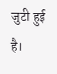जुटी हुई है।